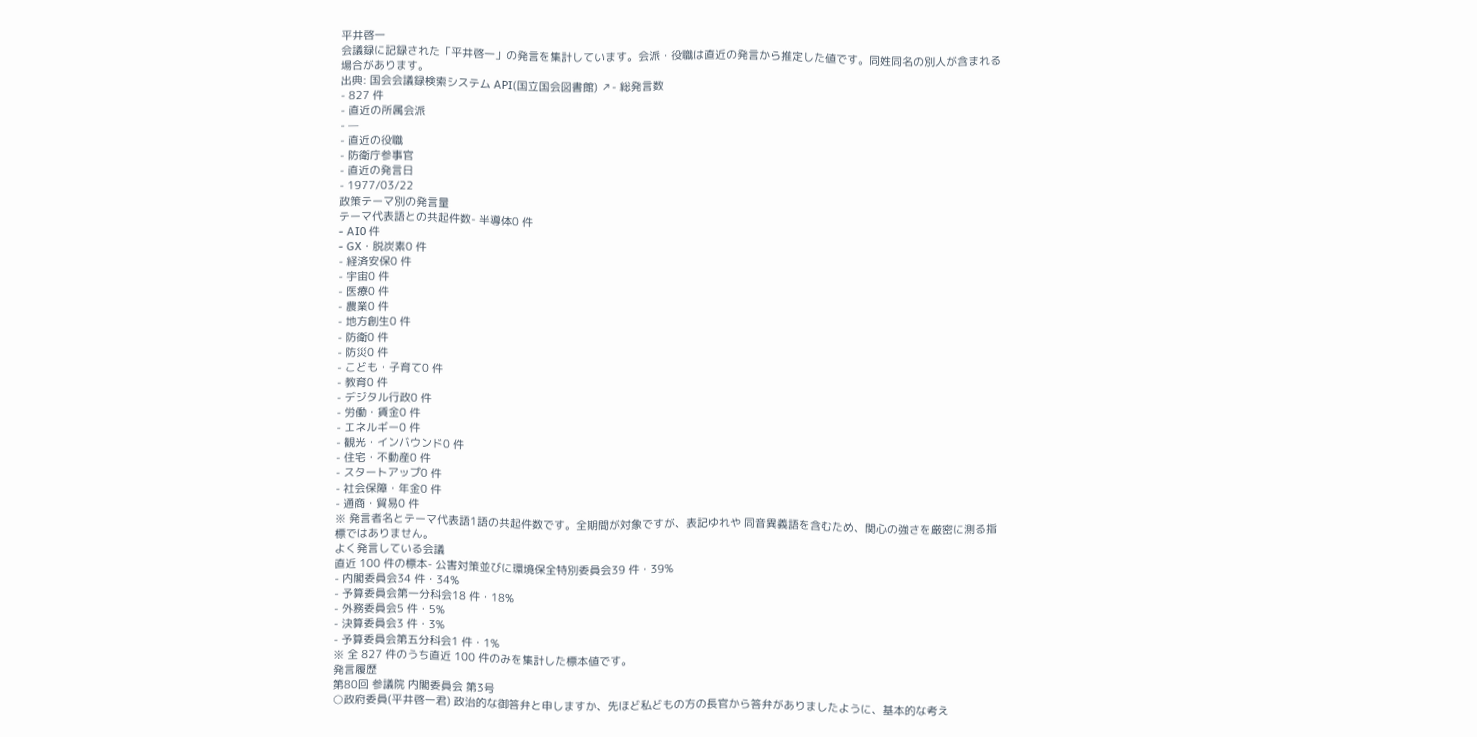平井啓一
会議録に記録された「平井啓一」の発言を集計しています。会派・役職は直近の発言から推定した値です。同姓同名の別人が含まれる場合があります。
出典: 国会会議録検索システム API(国立国会図書館) ↗- 総発言数
- 827 件
- 直近の所属会派
- —
- 直近の役職
- 防衛庁参事官
- 直近の発言日
- 1977/03/22
政策テーマ別の発言量
テーマ代表語との共起件数- 半導体0 件
- AI0 件
- GX・脱炭素0 件
- 経済安保0 件
- 宇宙0 件
- 医療0 件
- 農業0 件
- 地方創生0 件
- 防衛0 件
- 防災0 件
- こども・子育て0 件
- 教育0 件
- デジタル行政0 件
- 労働・賃金0 件
- エネルギー0 件
- 観光・インバウンド0 件
- 住宅・不動産0 件
- スタートアップ0 件
- 社会保障・年金0 件
- 通商・貿易0 件
※ 発言者名とテーマ代表語1語の共起件数です。全期間が対象ですが、表記ゆれや 同音異義語を含むため、関心の強さを厳密に測る指標ではありません。
よく発言している会議
直近 100 件の標本- 公害対策並びに環境保全特別委員会39 件・39%
- 内閣委員会34 件・34%
- 予算委員会第一分科会18 件・18%
- 外務委員会5 件・5%
- 決算委員会3 件・3%
- 予算委員会第五分科会1 件・1%
※ 全 827 件のうち直近 100 件のみを集計した標本値です。
発言履歴
第80回 参議院 内閣委員会 第3号
○政府委員(平井啓一君) 政治的な御答弁と申しますか、先ほど私どもの方の長官から答弁がありましたように、基本的な考え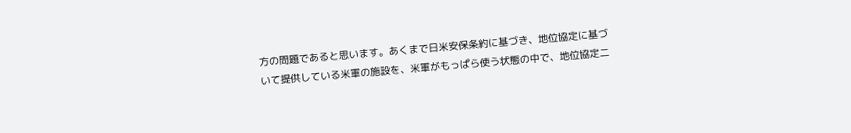方の問題であると思います。あくまで日米安保条約に基づき、地位協定に基づいて提供している米軍の施設を、米軍がもっぱら使う状態の中で、地位協定二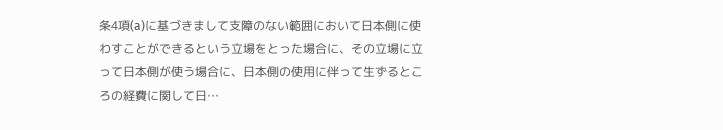条4項(a)に基づきまして支障のない範囲において日本側に使わすことができるという立場をとった場合に、その立場に立って日本側が使う場合に、日本側の使用に伴って生ずるところの経費に関して日…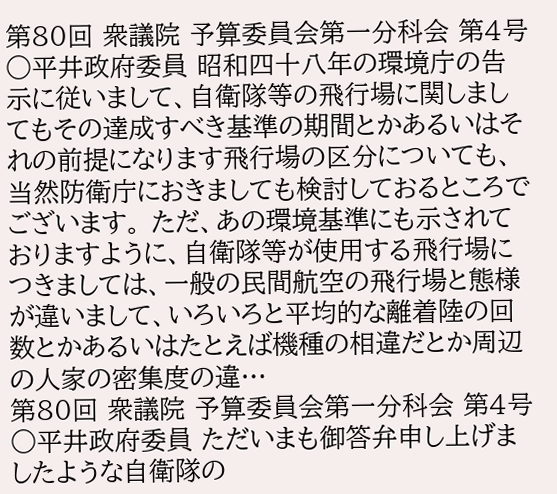第80回 衆議院 予算委員会第一分科会 第4号
○平井政府委員 昭和四十八年の環境庁の告示に従いまして、自衛隊等の飛行場に関しましてもその達成すべき基準の期間とかあるいはそれの前提になります飛行場の区分についても、当然防衛庁におきましても検討しておるところでございます。 ただ、あの環境基準にも示されておりますように、自衛隊等が使用する飛行場につきましては、一般の民間航空の飛行場と態様が違いまして、いろいろと平均的な離着陸の回数とかあるいはたとえば機種の相違だとか周辺の人家の密集度の違…
第80回 衆議院 予算委員会第一分科会 第4号
○平井政府委員 ただいまも御答弁申し上げましたような自衛隊の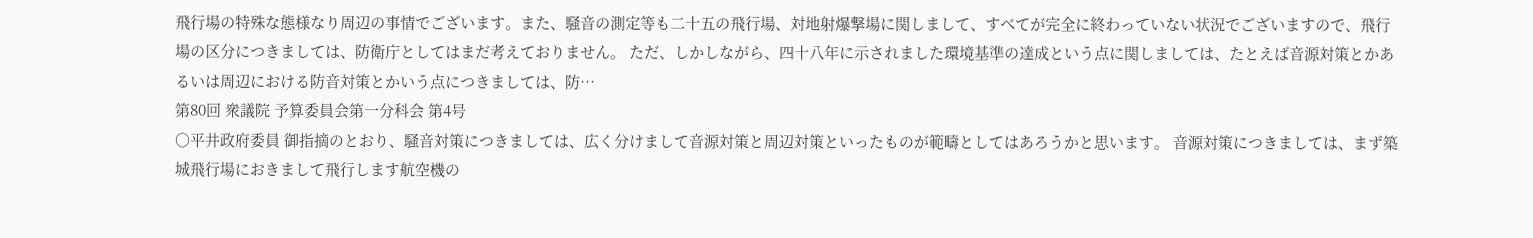飛行場の特殊な態様なり周辺の事情でございます。また、騒音の測定等も二十五の飛行場、対地射爆撃場に関しまして、すべてが完全に終わっていない状況でございますので、飛行場の区分につきましては、防衛庁としてはまだ考えておりません。 ただ、しかしながら、四十八年に示されました環境基準の達成という点に関しましては、たとえば音源対策とかあるいは周辺における防音対策とかいう点につきましては、防…
第80回 衆議院 予算委員会第一分科会 第4号
○平井政府委員 御指摘のとおり、騒音対策につきましては、広く分けまして音源対策と周辺対策といったものが範疇としてはあろうかと思います。 音源対策につきましては、まず築城飛行場におきまして飛行します航空機の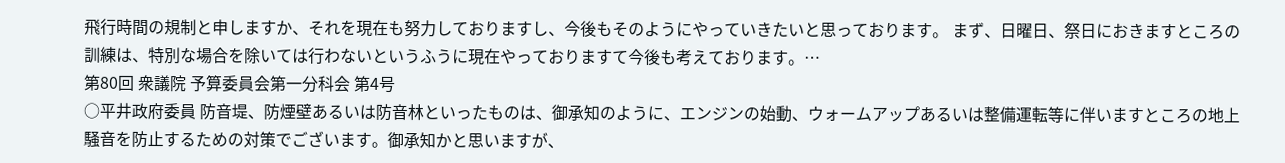飛行時間の規制と申しますか、それを現在も努力しておりますし、今後もそのようにやっていきたいと思っております。 まず、日曜日、祭日におきますところの訓練は、特別な場合を除いては行わないというふうに現在やっておりますて今後も考えております。…
第80回 衆議院 予算委員会第一分科会 第4号
○平井政府委員 防音堤、防煙壁あるいは防音林といったものは、御承知のように、エンジンの始動、ウォームアップあるいは整備運転等に伴いますところの地上騒音を防止するための対策でございます。御承知かと思いますが、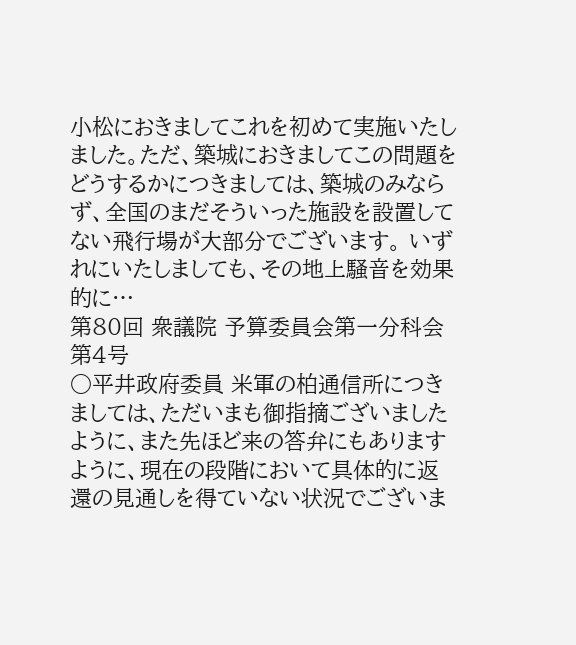小松におきましてこれを初めて実施いたしました。ただ、築城におきましてこの問題をどうするかにつきましては、築城のみならず、全国のまだそういった施設を設置してない飛行場が大部分でございます。 いずれにいたしましても、その地上騒音を効果的に…
第80回 衆議院 予算委員会第一分科会 第4号
○平井政府委員 米軍の柏通信所につきましては、ただいまも御指摘ございましたように、また先ほど来の答弁にもありますように、現在の段階において具体的に返還の見通しを得ていない状況でございま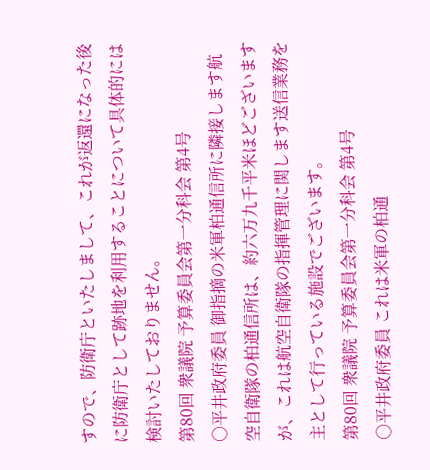すので、防衛庁といたしまして、これが返還になった後に防衛庁として跡地を利用することについて具体的には検討いたしておりません。
第80回 衆議院 予算委員会第一分科会 第4号
○平井政府委員 御指摘の米軍柏通信所に隣接します航空自衛隊の柏通信所は、約六万九千平米ほどございますが、これは航空自衛隊の指揮管理に関します送信業務を主として行っている施設でございます。
第80回 衆議院 予算委員会第一分科会 第4号
○平井政府委員 これは米軍の柏通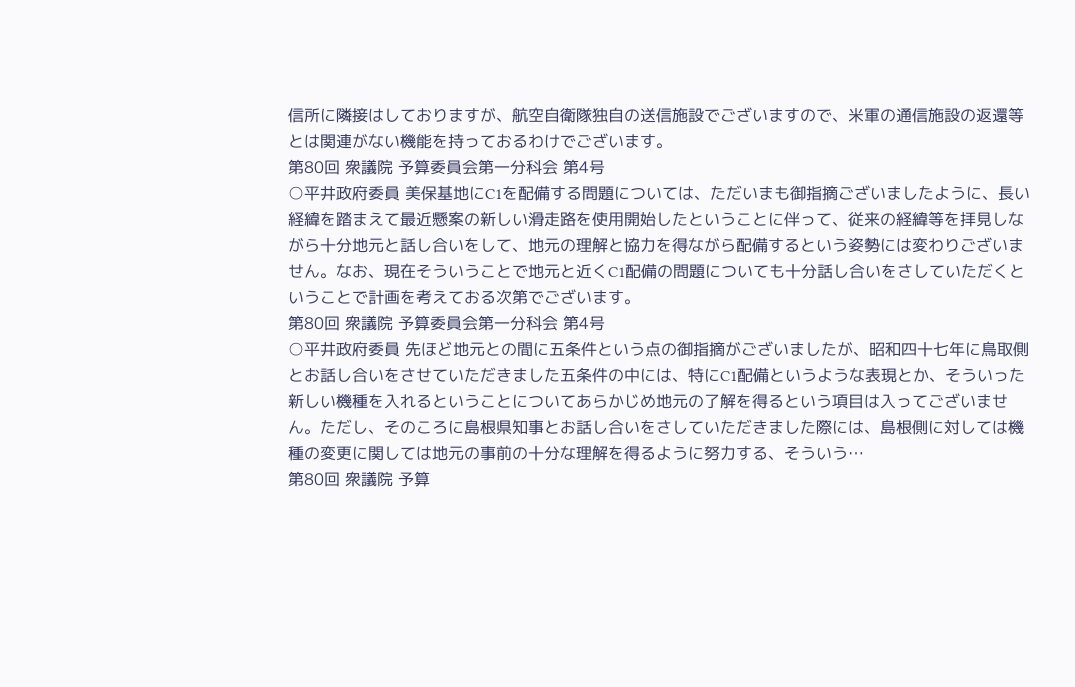信所に隣接はしておりますが、航空自衛隊独自の送信施設でございますので、米軍の通信施設の返還等とは関連がない機能を持っておるわけでございます。
第80回 衆議院 予算委員会第一分科会 第4号
○平井政府委員 美保基地にC1を配備する問題については、ただいまも御指摘ございましたように、長い経緯を踏まえて最近懸案の新しい滑走路を使用開始したということに伴って、従来の経緯等を拝見しながら十分地元と話し合いをして、地元の理解と協力を得ながら配備するという姿勢には変わりございません。なお、現在そういうことで地元と近くC1配備の問題についても十分話し合いをさしていただくということで計画を考えておる次第でございます。
第80回 衆議院 予算委員会第一分科会 第4号
○平井政府委員 先ほど地元との間に五条件という点の御指摘がございましたが、昭和四十七年に鳥取側とお話し合いをさせていただきました五条件の中には、特にC1配備というような表現とか、そういった新しい機種を入れるということについてあらかじめ地元の了解を得るという項目は入ってございません。ただし、そのころに島根県知事とお話し合いをさしていただきました際には、島根側に対しては機種の変更に関しては地元の事前の十分な理解を得るように努力する、そういう…
第80回 衆議院 予算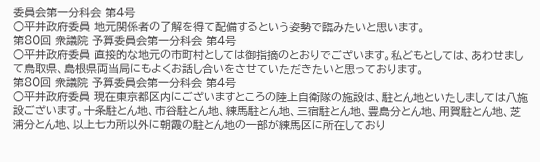委員会第一分科会 第4号
○平井政府委員 地元関係者の了解を得て配備するという姿勢で臨みたいと思います。
第80回 衆議院 予算委員会第一分科会 第4号
○平井政府委員 直接的な地元の市町村としては御指摘のとおりでございます。私どもとしては、あわせまして鳥取県、島根県両当局にもよくお話し合いをさせていただきたいと思っております。
第80回 衆議院 予算委員会第一分科会 第4号
○平井政府委員 現在東京都区内にございますところの陸上自衛隊の施設は、駐とん地といたしましては八施設ございます。十条駐とん地、市谷駐とん地、練馬駐とん地、三宿駐とん地、豊島分とん地、用賀駐とん地、芝浦分とん地、以上七カ所以外に朝霞の駐とん地の一部が練馬区に所在しており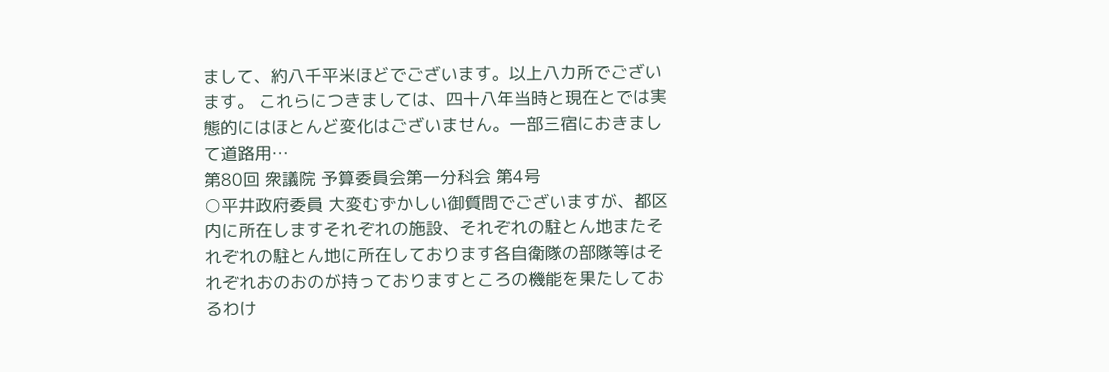まして、約八千平米ほどでございます。以上八カ所でございます。 これらにつきましては、四十八年当時と現在とでは実態的にはほとんど変化はございません。一部三宿におきまして道路用…
第80回 衆議院 予算委員会第一分科会 第4号
○平井政府委員 大変むずかしい御質問でございますが、都区内に所在しますそれぞれの施設、それぞれの駐とん地またそれぞれの駐とん地に所在しております各自衛隊の部隊等はそれぞれおのおのが持っておりますところの機能を果たしておるわけ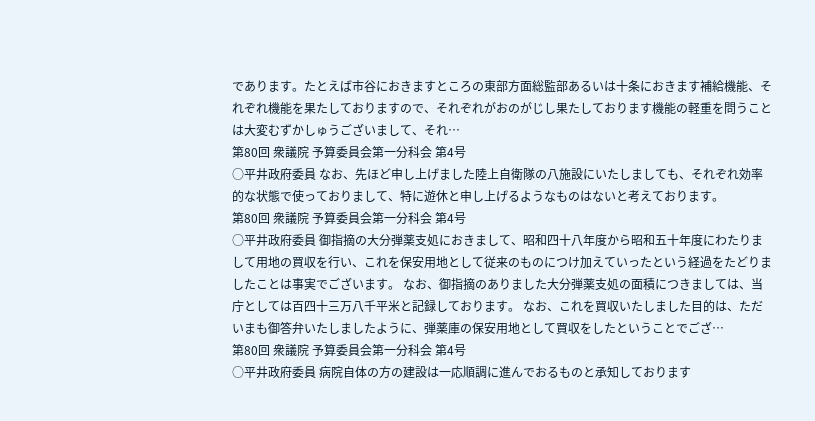であります。たとえば市谷におきますところの東部方面総監部あるいは十条におきます補給機能、それぞれ機能を果たしておりますので、それぞれがおのがじし果たしております機能の軽重を問うことは大変むずかしゅうございまして、それ…
第80回 衆議院 予算委員会第一分科会 第4号
○平井政府委員 なお、先ほど申し上げました陸上自衛隊の八施設にいたしましても、それぞれ効率的な状態で使っておりまして、特に遊休と申し上げるようなものはないと考えております。
第80回 衆議院 予算委員会第一分科会 第4号
○平井政府委員 御指摘の大分弾薬支処におきまして、昭和四十八年度から昭和五十年度にわたりまして用地の買収を行い、これを保安用地として従来のものにつけ加えていったという経過をたどりましたことは事実でございます。 なお、御指摘のありました大分弾薬支処の面積につきましては、当庁としては百四十三万八千平米と記録しております。 なお、これを買収いたしました目的は、ただいまも御答弁いたしましたように、弾薬庫の保安用地として買収をしたということでござ…
第80回 衆議院 予算委員会第一分科会 第4号
○平井政府委員 病院自体の方の建設は一応順調に進んでおるものと承知しております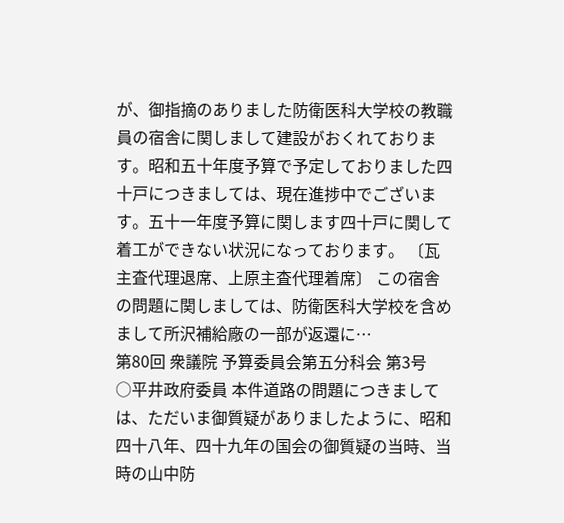が、御指摘のありました防衛医科大学校の教職員の宿舎に関しまして建設がおくれております。昭和五十年度予算で予定しておりました四十戸につきましては、現在進捗中でございます。五十一年度予算に関します四十戸に関して着工ができない状況になっております。 〔瓦主査代理退席、上原主査代理着席〕 この宿舎の問題に関しましては、防衛医科大学校を含めまして所沢補給廠の一部が返還に…
第80回 衆議院 予算委員会第五分科会 第3号
○平井政府委員 本件道路の問題につきましては、ただいま御質疑がありましたように、昭和四十八年、四十九年の国会の御質疑の当時、当時の山中防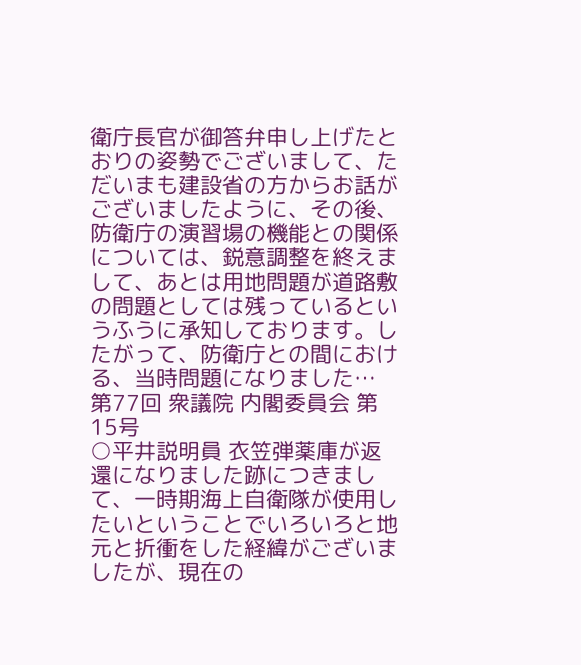衛庁長官が御答弁申し上げたとおりの姿勢でございまして、ただいまも建設省の方からお話がございましたように、その後、防衛庁の演習場の機能との関係については、鋭意調整を終えまして、あとは用地問題が道路敷の問題としては残っているというふうに承知しております。したがって、防衛庁との間における、当時問題になりました…
第77回 衆議院 内閣委員会 第15号
○平井説明員 衣笠弾薬庫が返還になりました跡につきまして、一時期海上自衛隊が使用したいということでいろいろと地元と折衝をした経緯がございましたが、現在の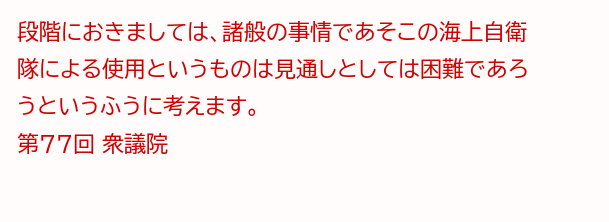段階におきましては、諸般の事情であそこの海上自衛隊による使用というものは見通しとしては困難であろうというふうに考えます。
第77回 衆議院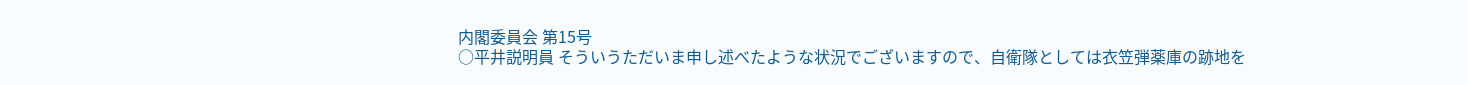内閣委員会 第15号
○平井説明員 そういうただいま申し述べたような状況でございますので、自衛隊としては衣笠弾薬庫の跡地を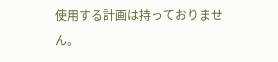使用する計画は持っておりません。